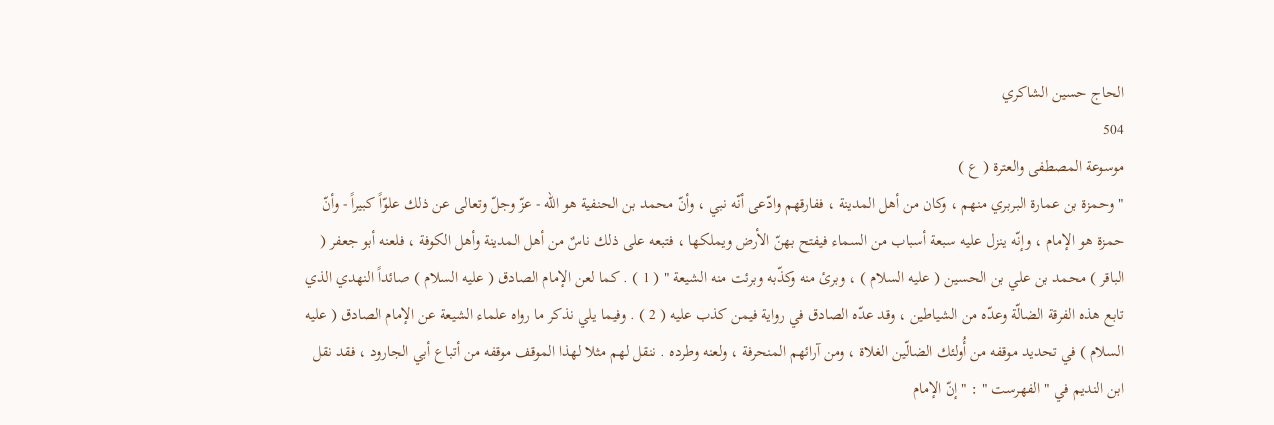الحاج حسين الشاكري
504
موسوعة المصطفى والعترة ( ع )
" وحمزة بن عمارة البربري منهم ، وكان من أهل المدينة ، ففارقهم وادّعى أنّه نبي ، وأنّ محمد بن الحنفية هو اللّه - عزّ وجلّ وتعالى عن ذلك علوّاً كبيراً - وأنّ حمزة هو الإمام ، وإنّه ينزل عليه سبعة أسباب من السماء فيفتح بهنّ الأرض ويملكها ، فتبعه على ذلك ناسٌ من أهل المدينة وأهل الكوفة ، فلعنه أبو جعفر ( الباقر ) محمد بن علي بن الحسين ( عليه السلام ) ، وبرئ منه وكذّبه وبرئت منه الشيعة " ( 1 ) . كما لعن الإمام الصادق ( عليه السلام ) صائداً النهدي الذي تابع هذه الفرقة الضالّة وعدّه من الشياطين ، وقد عدّه الصادق في رواية فيمن كذب عليه ( 2 ) . وفيما يلي نذكر ما رواه علماء الشيعة عن الإمام الصادق ( عليه السلام ) في تحديد موقفه من أُولئك الضالّين الغلاة ، ومن آرائهم المنحرفة ، ولعنه وطرده . ننقل لهم مثلا لهذا الموقف موقفه من أتباع أبي الجارود ، فقد نقل ابن النديم في " الفهرست " : " إنّ الإمام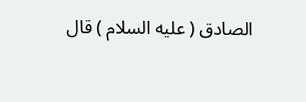الصادق ( عليه السلام ) قال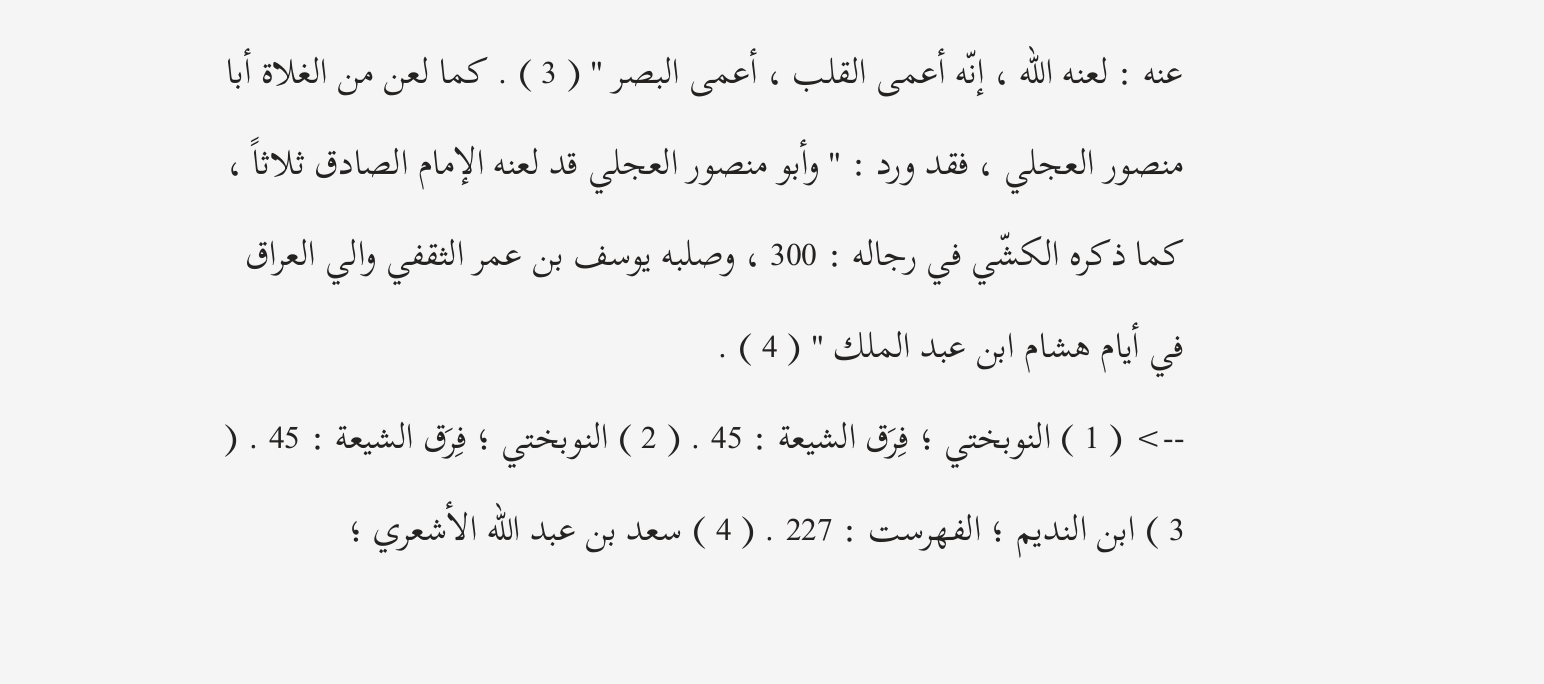عنه : لعنه اللّه ، إنّه أعمى القلب ، أعمى البصر " ( 3 ) . كما لعن من الغلاة أبا منصور العجلي ، فقد ورد : " وأبو منصور العجلي قد لعنه الإمام الصادق ثلاثاً ، كما ذكره الكشّي في رجاله : 300 ، وصلبه يوسف بن عمر الثقفي والي العراق في أيام هشام ابن عبد الملك " ( 4 ) .
--> ( 1 ) النوبختي ؛ فِرَق الشيعة : 45 . ( 2 ) النوبختي ؛ فِرَق الشيعة : 45 . ( 3 ) ابن النديم ؛ الفهرست : 227 . ( 4 ) سعد بن عبد اللّه الأشعري ؛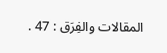المقالات والفِرَق : 47 .